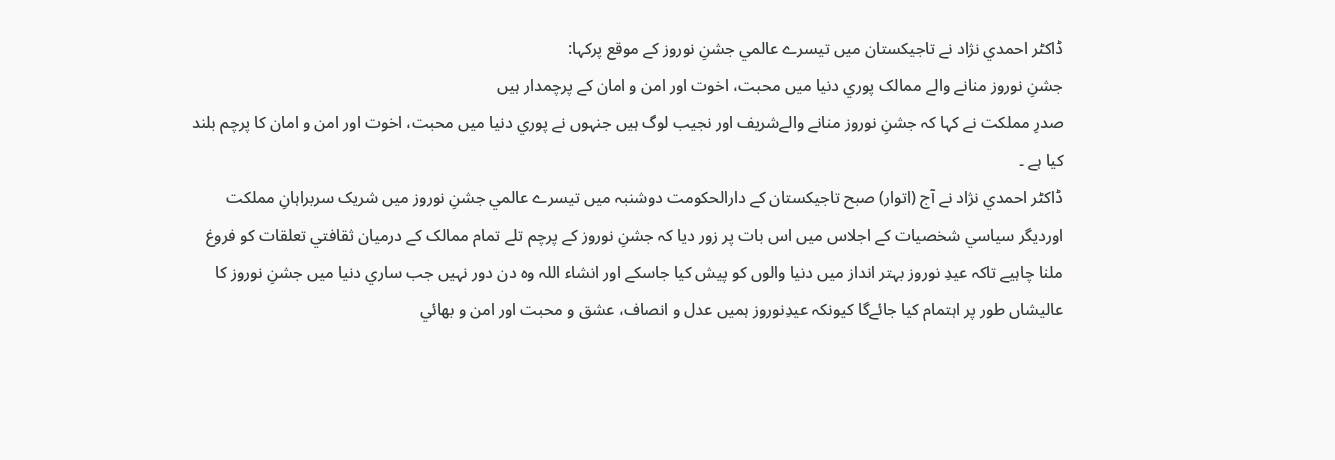ڈاکٹر احمدي نژاد نے تاجيکستان ميں تيسرے عالمي جشنِ نوروز کے موقع پرکہا:
جشنِ نوروز منانے والے ممالک پوري دنيا ميں محبت، اخوت اور امن و امان کے پرچمدار ہيں
صدرِ مملکت نے کہا کہ جشنِ نوروز منانے والےشريف اور نجيب لوگ ہيں جنہوں نے پوري دنيا ميں محبت، اخوت اور امن و امان کا پرچم بلند کيا ہے ۔
ڈاکٹر احمدي نژاد نے آج (اتوار) صبح تاجيکستان کے دارالحکومت دوشنبہ ميں تيسرے عالمي جشنِ نوروز ميں شريک سربراہانِ مملکت اورديگر سياسي شخصيات کے اجلاس ميں اس بات پر زور ديا کہ جشنِ نوروز کے پرچم تلے تمام ممالک کے درميان ثقافتي تعلقات کو فروغ ملنا چاہيے تاکہ عيدِ نوروز بہتر انداز ميں دنيا والوں کو پيش کيا جاسکے اور انشاء اللہ وہ دن دور نہيں جب ساري دنيا ميں جشنِ نوروز کا عاليشاں طور پر اہتمام کيا جائےگا کيونکہ عيدِنوروز ہميں عدل و انصاف، عشق و محبت اور امن و بھائي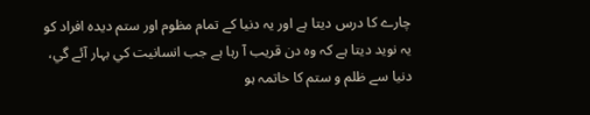چارے کا درس ديتا ہے اور يہ دنيا کے تمام مظوم اور ستم ديدہ افراد کو يہ نويد ديتا ہے کہ وہ دن قريب آ رہا ہے جب انسانيت کي بہار آئے گي، دنيا سے ظلم و ستم کا خاتمہ ہو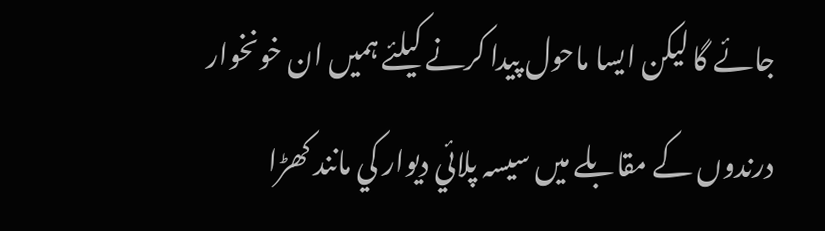جائے گا ليکن ايسا ماحول پيدا کرنے کيلئے ہميں ان خونخوار درندوں کے مقابلے ميں سيسہ پلائي ديوار کي مانند کھڑا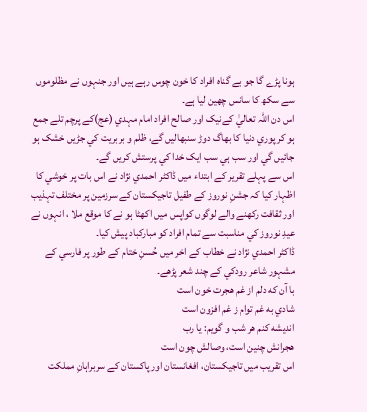ہونا پڑے گا جو بے گناہ افراد کا خون چوس رہے ہيں اور جنہوں نے مظلوموں سے سکھ کا سانس چھين ليا ہے۔
اس دن اللہ تعاليٰ کےنيک اور صالح افراد امام مہدي (عج)کے پرچم تلے جمع ہو کر پوري دنيا کا بھاگ دوڑ سنبھاليں گے، ظلم و بربريت کي جڑيں خشک ہو جائيں گي اور سب ہي سب ايک خدا کي پرستش کريں گے۔
اس سے پہلے تقرير کے ابتداء ميں ڈاکٹر احمدي نژاد نے اس بات پر خوشي کا اظہار کيا کہ جشنِ نوروز کے طفيل تاجيکستان کے سرزمين پر مختلف تہذيب اور ثقافت رکھنے والے لوگوں کواپس ميں اکھٹا ہو نے کا موقع ملا ، انہوں نے عيدِ نوروز کي مناسبت سے تمام افراد کو مبارکباد پيش کيا۔
ڈاکٹر احمدي نژاد نے خطاب کے اخر ميں حُسنِ ختام کے طور پر فارسي کے مشہور شاعر رودکي کے چند شعر پڑھے۔
با آن که دلم از غم هجرت خون است
شادي به غم توام ز غم افزون است
انديشه کنم هر شب و گويم: يا رب
هجرانش چنين است، وصالش چون است
اس تقريب ميں تاجيکستان، افغانستان اور پاکستان کے سربراہانِ مملکت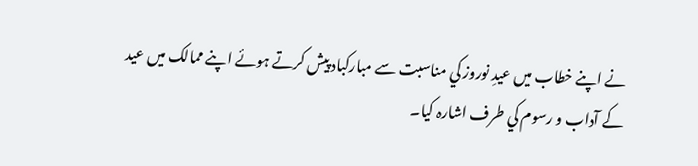نے اپنے خطاب ميں عيدِ نوروز کي مناسبت سے مبارکباد پيش کرتے ہوئے اپنے ممالک ميں عيد کے آداب و رسوم کي طرف اشارہ کيا۔